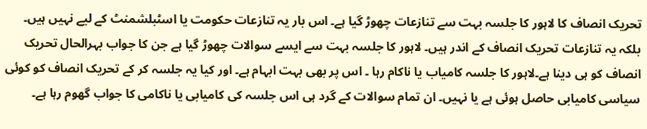تحریک انصاف کا لاہور کا جلسہ بہت سے تنازعات چھوڑ گیا ہے۔ اس بار یہ تنازعات حکومت یا اسٹبلشمنٹ کے لیے نہیں ہیں۔ بلکہ یہ تنازعات تحریک انصاف کے اندر ہیں۔ لاہور کا جلسہ بہت سے ایسے سوالات چھوڑ گیا ہے جن کا جواب بہرالحال تحریک انصاف کو ہی دینا ہے۔لاہور کا جلسہ کامیاب یا ناکام رہا ۔ اس پر بھی بہت ابہام ہے۔ اور کیا یہ جلسہ کر کے تحریک انصاف کو کوئی سیاسی کامیابی حاصل ہوئی ہے یا نہیں۔ ان تمام سوالات کے گرد ہی اس جلسہ کی کامیابی یا ناکامی کا جواب گھوم رہا ہے۔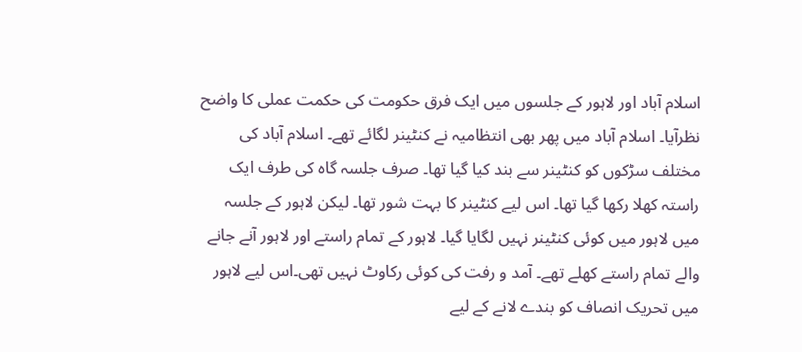اسلام آباد اور لاہور کے جلسوں میں ایک فرق حکومت کی حکمت عملی کا واضح نظرآیا۔ اسلام آباد میں پھر بھی انتظامیہ نے کنٹینر لگائے تھے۔ اسلام آباد کی مختلف سڑکوں کو کنٹینر سے بند کیا گیا تھا۔ صرف جلسہ گاہ کی طرف ایک راستہ کھلا رکھا گیا تھا۔ اس لیے کنٹینر کا بہت شور تھا۔ لیکن لاہور کے جلسہ میں لاہور میں کوئی کنٹینر نہیں لگایا گیا۔ لاہور کے تمام راستے اور لاہور آنے جانے والے تمام راستے کھلے تھے۔ آمد و رفت کی کوئی رکاوٹ نہیں تھی۔اس لیے لاہور میں تحریک انصاف کو بندے لانے کے لیے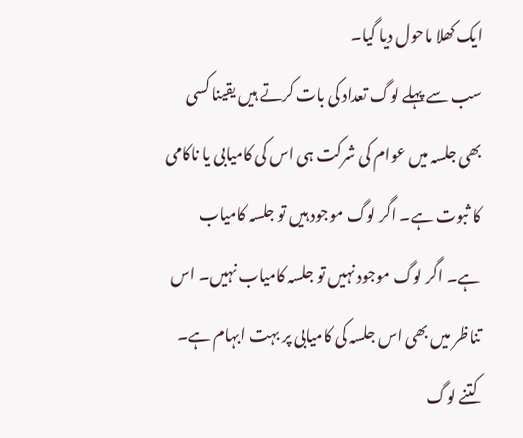ایک کھلا ماحول دیا گیا۔
سب سے پہلے لوگ تعداد کی بات کرتے ہیں یقینا کسی بھی جلسہ میں عوام کی شرکت ہی اس کی کامیابی یا ناکامی کا ثبوت ہے۔ اگر لوگ موجود ہیں تو جلسہ کامیاب ہے۔ اگر لوگ موجود نہیں تو جلسہ کامیاب نہیں۔ اس تناظر میں بھی اس جلسہ کی کامیابی پر بہت ابہام ہے۔ کتنے لوگ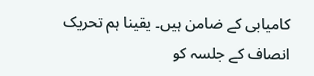کامیابی کے ضامن ہیں۔ یقینا ہم تحریک انصاف کے جلسہ کو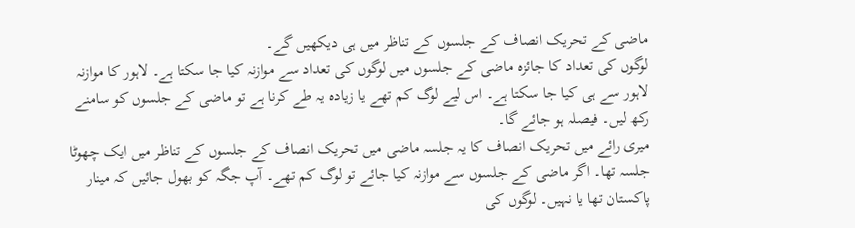ماضی کے تحریک انصاف کے جلسوں کے تناظر میں ہی دیکھیں گے۔
لوگوں کی تعداد کا جائزہ ماضی کے جلسوں میں لوگوں کی تعداد سے موازنہ کیا جا سکتا ہے۔ لاہور کا موازنہ لاہور سے ہی کیا جا سکتا ہے۔ اس لیے لوگ کم تھے یا زیادہ یہ طے کرنا ہے تو ماضی کے جلسوں کو سامنے رکھ لیں۔ فیصلہ ہو جائے گا۔
میری رائے میں تحریک انصاف کا یہ جلسہ ماضی میں تحریک انصاف کے جلسوں کے تناظر میں ایک چھوٹا جلسہ تھا۔ اگر ماضی کے جلسوں سے موازنہ کیا جائے تو لوگ کم تھے۔ آپ جگہ کو بھول جائیں کہ مینار پاکستان تھا یا نہیں۔ لوگوں کی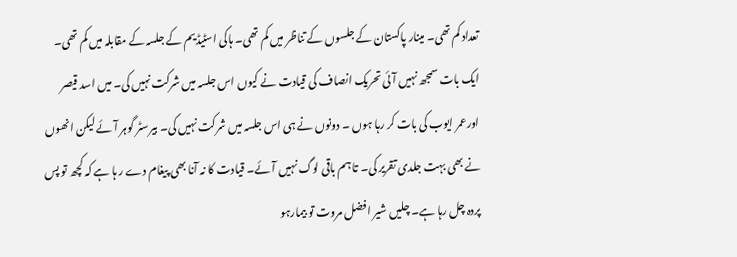تعداد کم تھی۔ مینار پاکستان کے جلسوں کے تناظر میں کم تھی۔ ہاکی اسٹیڈیم کے جلسہ کے مقابلہ میں کم تھی۔
ایک بات سمجھ نہیں آئی تحریک انصاف کی قیادت نے کیوں اس جلسہ میں شرکت نہیں کی۔ میں اسد قیصر اورعمر ایوب کی بات کر رہا ہوں ۔ دونوں نے ہی اس جلسہ میں شرکت نہیں کی۔ بیرسٹر گوہر آئے لیکن انھوں نے بھی بہت جلدی تقریر کی۔ تا ہم باقی لوگ نہیں آئے۔ قیادت کا نہ آنا بھی پیغام دے ر ہا ہے کہ کچھ تو پس پردہ چل رہا ہے۔ چلیں شیر افضل مروت تو بیمارہو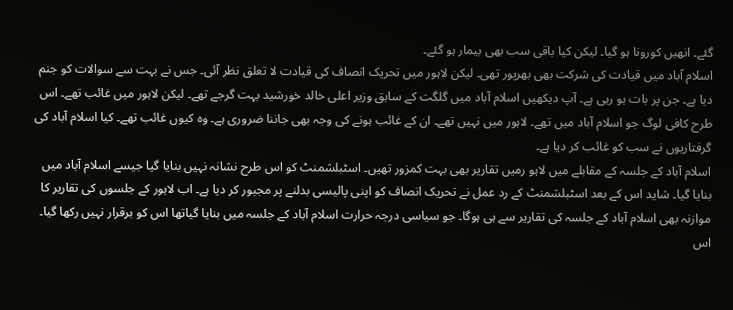گئے۔ انھیں کورونا ہو گیا۔ لیکن کیا باقی سب بھی بیمار ہو گئے۔
اسلام آباد میں قیادت کی شرکت بھی بھرپور تھی۔ لیکن لاہور میں تحریک انصاف کی قیادت لا تعلق نظر آئی۔ جس نے بہت سے سوالات کو جنم دیا ہے۔ جن پر بات ہو رہی ہے۔ آپ دیکھیں اسلام آباد میں گلگت کے سابق وزیر اعلی خالد خورشید بہت گرجے تھے۔ لیکن لاہور میں غائب تھے۔ اس طرح کافی لوگ جو اسلام آباد میں تھے۔ لاہور میں نہیں تھے۔ ان کے غائب ہونے کی وجہ بھی جاننا ضروری ہے۔ وہ کیوں غائب تھے۔ کیا اسلام آباد کی گرفتاریوں نے سب کو غائب کر دیا ہے۔
اسلام آباد کے جلسہ کے مقابلے میں لاہو رمیں تقاریر بھی بہت کمزور تھیں۔ اسٹبلشمنٹ کو اس طرح نشانہ نہیں بنایا گیا جیسے اسلام آباد میں بنایا گیا۔ شاید اس کے بعد اسٹبلشمنٹ کے رد عمل نے تحریک انصاف کو اپنی پالیسی بدلنے پر مجبور کر دیا ہے۔ اب لاہور کے جلسوں کی تقاریر کا موازنہ بھی اسلام آباد کے جلسہ کی تقاریر سے ہی ہوگا۔ جو سیاسی درجہ حرارت اسلام آباد کے جلسہ میں بنایا گیاتھا اس کو برقرار نہیں رکھا گیا۔ اس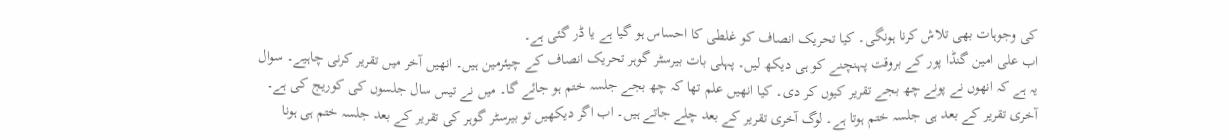کی وجوہات بھی تلاش کرنا ہونگی۔ کیا تحریک انصاف کو غلطی کا احساس ہو گیا ہے یا ڈر گئی ہے۔
اب علی امین گنڈا پور کے بروقت پہنچنے کو ہی دیکھ لیں۔ پہلی بات بیرسٹر گوہر تحریک انصاف کے چیئرمین ہیں۔ انھیں آخر میں تقریر کرنی چاہیے۔ سوال یہ ہے کہ انھوں نے پونے چھ بجے تقریر کیوں کر دی۔ کیا انھیں علم تھا کہ چھ بجے جلسہ ختم ہو جائے گا۔ میں نے تیس سال جلسوں کی کوریج کی ہے۔ آخری تقریر کے بعد ہی جلسہ ختم ہوتا ہے۔ لوگ آخری تقریر کے بعد چلے جاتے ہیں۔ اب اگر دیکھیں تو بیرسٹر گوہر کی تقریر کے بعد جلسہ ختم ہی ہونا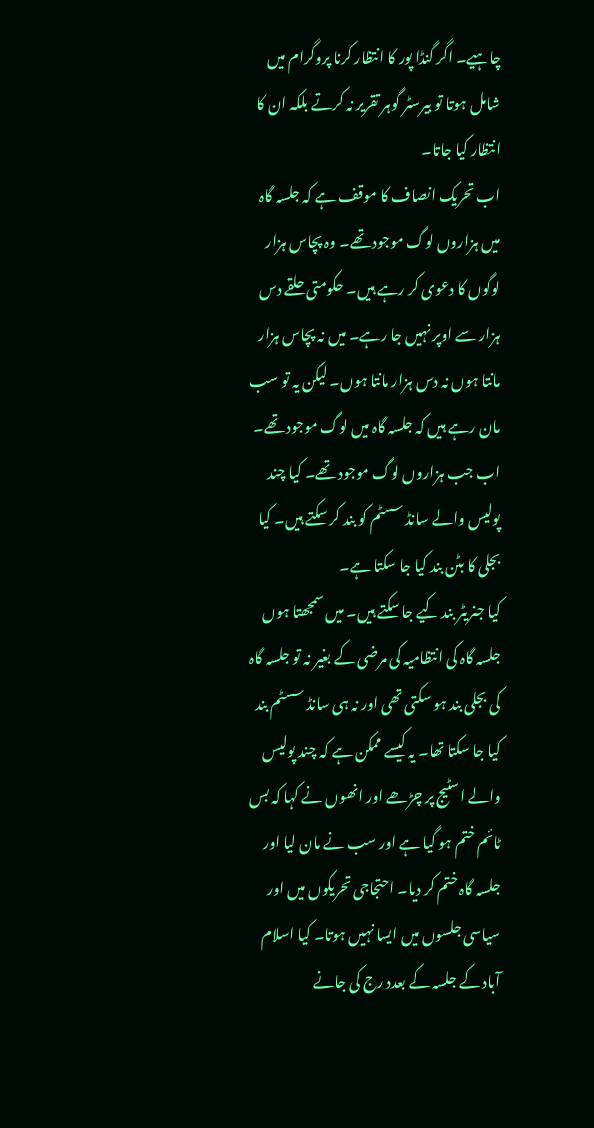چاہیے۔ اگر گنڈا پور کا انتظار کرنا پروگرام میں شامل ہوتا تو بیرسٹر گوہر تقریر نہ کرتے بلکہ ان کا انتظار کیا جاتا۔
اب تحریک انصاف کا موقف ہے کہ جلسہ گاہ میں ہزاروں لوگ موجود تھے۔ وہ پچاس ہزار لوگوں کا دعوی کر رہے ہیں۔ حکومتی حلقے دس ہزار سے اوپر نہیں جا رہے۔ میں نہ پچاس ہزار مانتا ہوں نہ دس ہزار مانتا ہوں۔ لیکن یہ تو سب مان رہے ہیں کہ جلسہ گاہ میں لوگ موجود تھے۔ اب جب ہزاروں لوگ موجود تھے۔ کیا چند پولیس والے سانڈ سسٹم کو بند کر سکتے ہیں۔ کیا بجلی کا بٹن بند کیا جا سکتا ہے۔
کیا جنریٹر بند کیے جا سکتے ہیں۔ میں سمجھتا ہوں جلسہ گاہ کی انتظامیہ کی مرضی کے بغیر نہ تو جلسہ گاہ کی بجلی بند ہو سکتی تھی اور نہ ہی سانڈ سسٹم بند کیا جا سکتا تھا۔ یہ کیسے ممکن ہے کہ چند پولیس والے اسٹیج پر چڑھے اور انھوں نے کہا کہ بس ٹائم ختم ہو گیا ہے اور سب نے مان لیا اور جلسہ گاہ ختم کر دیا۔ احتجاجی تحریکوں میں اور سیاسی جلسوں میں ایسا نہیں ہوتا۔ کیا اسلام آباد کے جلسہ کے بعدد رج کی جانے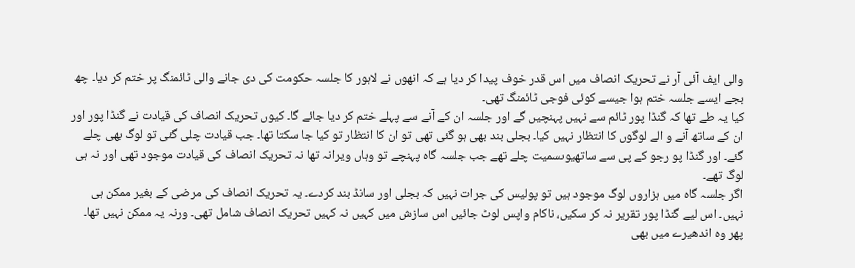والی ایف آئی آر نے تحریک انصاف میں اس قدر خوف پیدا کر دیا ہے کہ انھوں نے لاہور کا جلسہ حکومت کی دی جانے والی ٹائمنگ پر ختم کر دیا۔ چھ بجے ایسے جلسہ ختم ہوا جیسے کوئی فوجی ٹائمنگ تھی۔
کیا یہ طے تھا کہ گنڈا پور ٹائم سے نہیں پہنچیں گے اور جلسہ ان کے آنے سے پہلے ختم کر دیا جائے گا۔ کیوں تحریک انصاف کی قیادت نے گنڈا پور اور ان کے ساتھ آنے و الے لوگوں کا انتظار نہیں کیا۔ بجلی بند بھی ہو گئی تھی تو ان کا انتظار تو کیا جا سکتا تھا۔ جب قیادت چلی گئی تو لوگ بھی چلے گئے۔ اور گنڈا پو رجو کے پی سے ساتھیوںسمیت چلے تھے جب جلسہ گاہ پہنچے تو وہاں ویرانہ تھا نہ تحریک انصاف کی قیادت موجود تھی اور نہ ہی لوگ تھے۔
اگر جلسہ گاہ میں ہزاروں لوگ موجود ہیں تو پولیس کی جرات نہیں کہ بجلی اور سانڈ بند کردے۔ یہ تحریک انصاف کی مرضی کے بغیر ممکن ہی نہیں۔ اس لیے گنڈا پور تقریر نہ کر سکیں، ناکام واپس لوٹ جائیں اس سازش میں کہیں نہ کہیں تحریک انصاف شامل تھی۔ ورنہ یہ ممکن نہیں تھا۔ پھر وہ اندھیرے میں بھی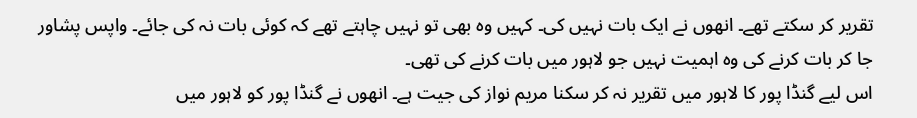تقریر کر سکتے تھے۔ انھوں نے ایک بات نہیں کی۔ کہیں وہ بھی تو نہیں چاہتے تھے کہ کوئی بات نہ کی جائے۔ واپس پشاور جا کر بات کرنے کی وہ اہمیت نہیں جو لاہور میں بات کرنے کی تھی۔
اس لیے گنڈا پور کا لاہور میں تقریر نہ کر سکنا مریم نواز کی جیت ہے۔ انھوں نے گنڈا پور کو لاہور میں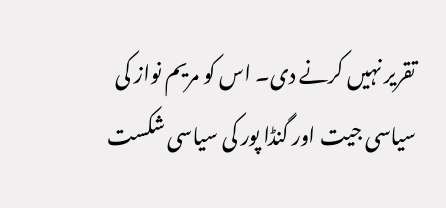تقریر نہیں کرنے دی۔ اس کو مریم نواز کی سیاسی جیت اور گنڈا پور کی سیاسی شکست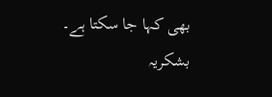بھی کہا جا سکتا ہے۔
بشکریہ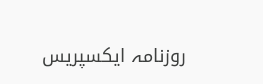روزنامہ ایکسپریس